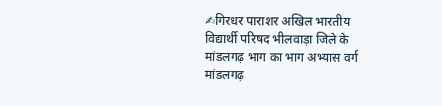✍गिरधर पाराशर अखिल भारतीय विद्यार्थी परिषद भीलवाड़ा जिले के मांडलगढ़ भाग का भाग अभ्यास वर्ग मांडलगढ़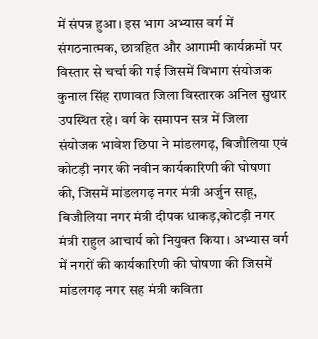में संपन्न हुआ। इस भाग अभ्यास वर्ग में संगठनात्मक, छात्रहित और आगामी कार्यक्रमों पर विस्तार से चर्चा की गई जिसमें विभाग संयोजक कुनाल सिंह राणावत जिला विस्तारक अनिल सुथार उपस्थित रहे। वर्ग के समापन सत्र में जिला संयोजक भावेश छिपा ने मांडलगढ़, बिजौलिया एवं कोटड़ी नगर की नवीन कार्यकारिणी की घोषणा की, जिसमें मांडलगढ़ नगर मंत्री अर्जुन साहू, बिजौलिया नगर मंत्री दीपक धाकड़,कोटड़ी नगर मंत्री राहुल आचार्य को नियुक्त किया। अभ्यास वर्ग में नगरों की कार्यकारिणी की घोषणा की जिसमें मांडलगढ़ नगर सह मंत्री कविता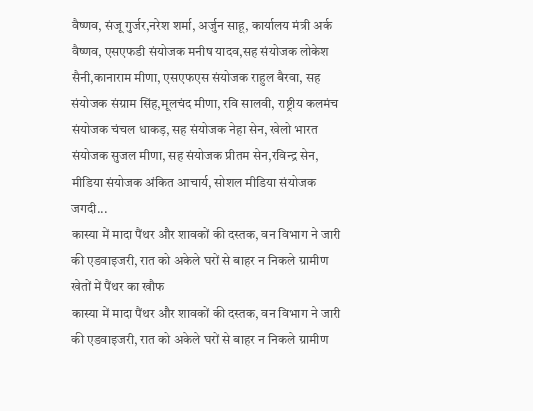वैष्णव, संजू गुर्जर,नरेश शर्मा, अर्जुन साहू, कार्यालय मंत्री अर्क वैष्णव, एसएफडी संयोजक मनीष यादव,सह संयोजक लोकेश सैनी,कानाराम मीणा, एसएफएस संयोजक राहुल बैरवा, सह संयोजक संग्राम सिंह,मूलचंद मीणा, रवि सालवी, राष्ट्रीय कलमंच संयोजक चंचल धाकड़, सह संयोजक नेहा सेन, खेलो भारत संयोजक सुजल मीणा, सह संयोजक प्रीतम सेन,रविन्द्र सेन, मीडिया संयोजक अंकित आचार्य, सोशल मीडिया संयोजक जगदी...
कास्या में मादा पैंथर और शावकों की दस्तक, वन विभाग ने जारी की एडवाइजरी, रात को अकेले घरों से बाहर न निकले ग्रामीण
खेतों में पैंथर का खौफ
कास्या में मादा पैंथर और शावकों की दस्तक, वन विभाग ने जारी की एडवाइजरी, रात को अकेले घरों से बाहर न निकले ग्रामीण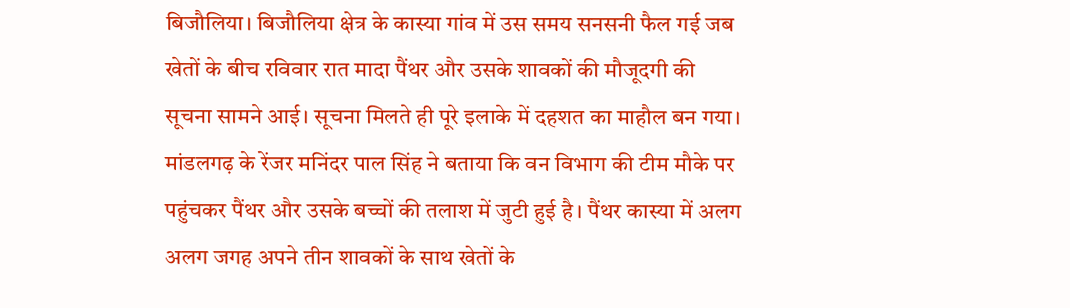बिजौलिया। बिजौलिया क्षेत्र के कास्या गांव में उस समय सनसनी फैल गई जब खेतों के बीच रविवार रात मादा पैंथर और उसके शावकों की मौजूदगी की सूचना सामने आई। सूचना मिलते ही पूरे इलाके में दहशत का माहौल बन गया।
मांडलगढ़ के रेंजर मनिंदर पाल सिंह ने बताया कि वन विभाग की टीम मौके पर पहुंचकर पैंथर और उसके बच्चों की तलाश में जुटी हुई है। पैंथर कास्या में अलग अलग जगह अपने तीन शावकों के साथ खेतों के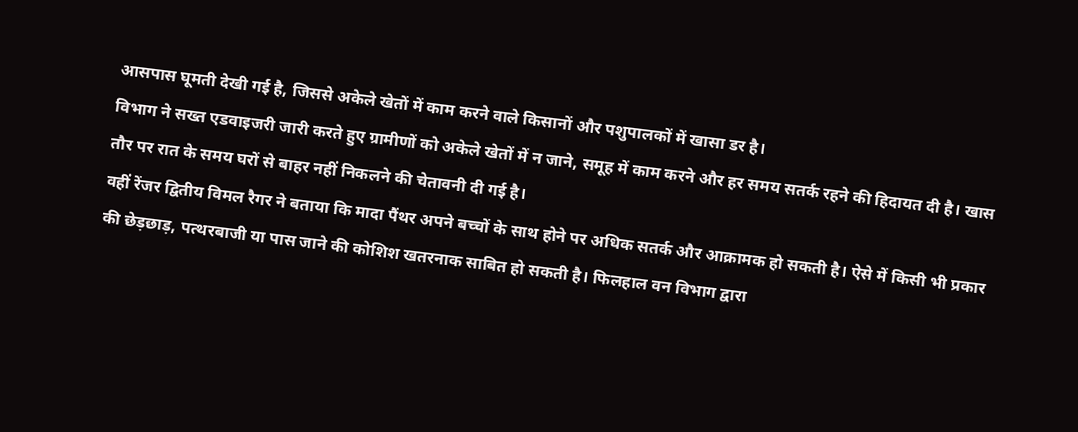आसपास घूमती देखी गई है, जिससे अकेले खेतों में काम करने वाले किसानों और पशुपालकों में खासा डर है।
विभाग ने सख्त एडवाइजरी जारी करते हुए ग्रामीणों को अकेले खेतों में न जाने, समूह में काम करने और हर समय सतर्क रहने की हिदायत दी है। खास तौर पर रात के समय घरों से बाहर नहीं निकलने की चेतावनी दी गई है।
वहीं रेंजर द्वितीय विमल रैगर ने बताया कि मादा पैंथर अपने बच्चों के साथ होने पर अधिक सतर्क और आक्रामक हो सकती है। ऐसे में किसी भी प्रकार की छेड़छाड़, पत्थरबाजी या पास जाने की कोशिश खतरनाक साबित हो सकती है। फिलहाल वन विभाग द्वारा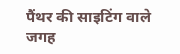पैंथर की साइटिंग वाले जगह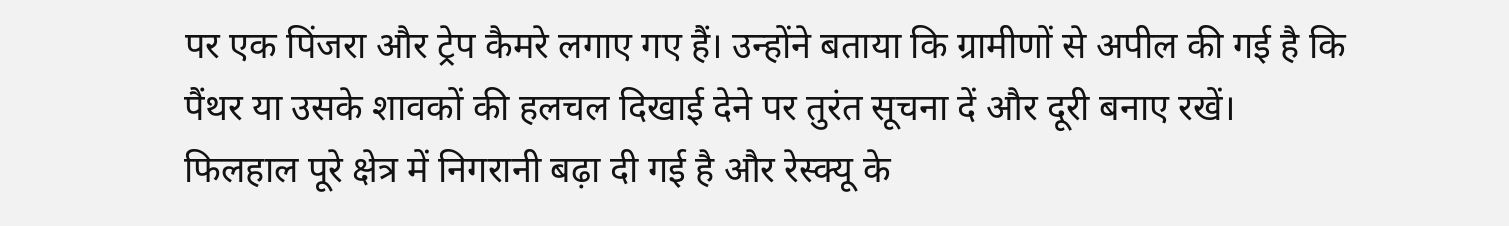पर एक पिंजरा और ट्रेप कैमरे लगाए गए हैं। उन्होंने बताया कि ग्रामीणों से अपील की गई है कि पैंथर या उसके शावकों की हलचल दिखाई देने पर तुरंत सूचना दें और दूरी बनाए रखें। फिलहाल पूरे क्षेत्र में निगरानी बढ़ा दी गई है और रेस्क्यू के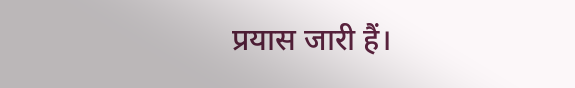प्रयास जारी हैं।